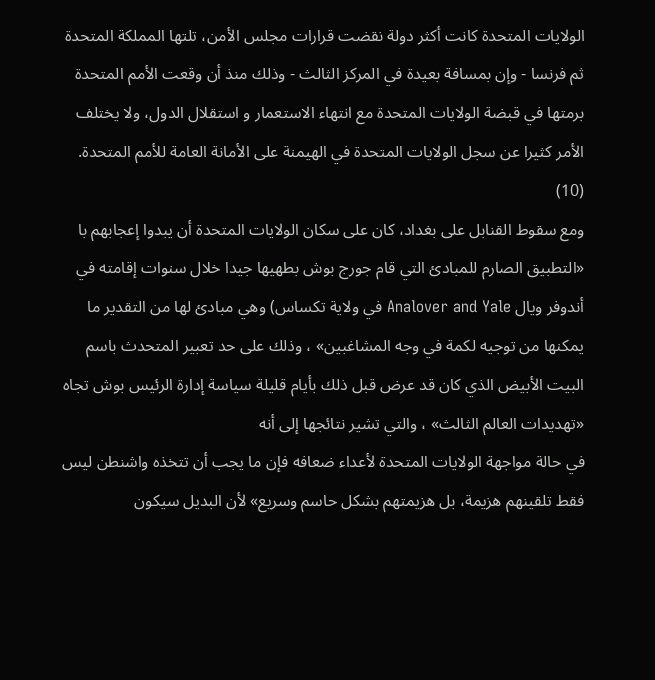الولايات المتحدة كانت أكثر دولة نقضت قرارات مجلس الأمن، تلتها المملكة المتحدة ثم فرنسا - وإن بمسافة بعيدة في المركز الثالث - وذلك منذ أن وقعت الأمم المتحدة برمتها في قبضة الولايات المتحدة مع انتهاء الاستعمار و استقلال الدول، ولا يختلف الأمر كثيرا عن سجل الولايات المتحدة في الهيمنة على الأمانة العامة للأمم المتحدة. (10)
ومع سقوط القنابل على بغداد، كان على سكان الولايات المتحدة أن يبدوا إعجابهم با «التطبيق الصارم للمبادئ التي قام جورج بوش بطهيها جيدا خلال سنوات إقامته في أندوفر ويال Analover and Yale في ولاية تكساس) وهي مبادئ لها من التقدير ما يمكنها من توجيه لكمة في وجه المشاغبين» ، وذلك على حد تعبير المتحدث باسم البيت الأبيض الذي كان قد عرض قبل ذلك بأيام قليلة سياسة إدارة الرئيس بوش تجاه «تهديدات العالم الثالث» ، والتي تشير نتائجها إلى أنه
في حالة مواجهة الولايات المتحدة لأعداء ضعافه فإن ما يجب أن تتخذه واشنطن ليس فقط تلقينهم هزيمة، بل هزيمتهم بشكل حاسم وسريع» لأن البديل سيكون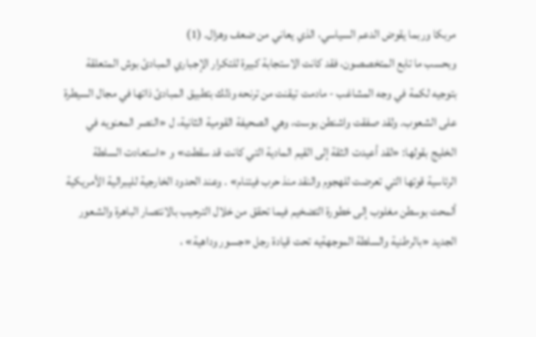مربكا وربما يقوض الدعم السياسي، الذي يعاني من ضعف وهزال. (1)
وبحسب ما تابع المتخصصون، فقد كانت الاستجابة كبيرة للتكرار الإجباري المبادئ بوش المتعلقة بتوجيه لكمة في وجه المشاغب - مادمت تيقنت من ترنحه وذلك بتطبيق المبادئ ذاتها في مجال السيطرة على الشعوب. ولقد صفقت واشنطن بوست، وهي الصحيفة القومية الثانية، ل «النصر المعنويه في الخليج بقولها: «لقد أعيدت الثقة إلى القيم المادية التي كانت قد سقطت» و «استعادت السلطة الرئاسية قوتها التي تعرضت للهجوم والنقد منذ حرب فيتنام» . وعند الحدود الخارجية لليبرالية الأمريكية ألمحت بوسطن مغلوب إلى خطورة التضخيم فيما تحقق من خلال الترحيب بالانتصار الباهرة والشعور الجديد «بالرطنية والسلطة الموجهةيه تحت قيادة رجل «جسور وداهية» ،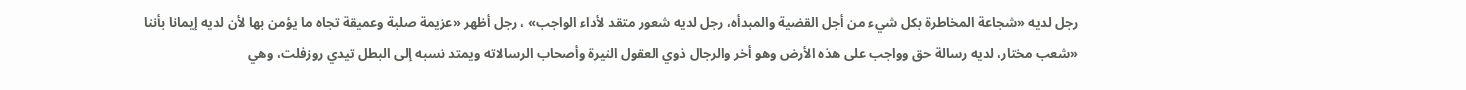رجل لديه «شجاعة المخاطرة بكل شيء من أجل القضية والمبدأه، رجل لديه شعور متقد لأداء الواجب» ، رجل أظهر «عزيمة صلبة وعميقة تجاه ما يؤمن بها لأن لديه إيمانا بأننا «شعب مختار، لديه رسالة حق وواجب على هذه الأرض وهو أخر والرجال ذوي العقول النيرة وأصحاب الرسالاته ويمتد نسبه إلى البطل تيدي روزفلت، وهي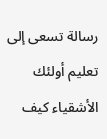رسالة تسعى إلى تعليم أولئك الأشقياء كيف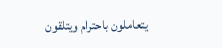يتعاملون باحترام ويتلقون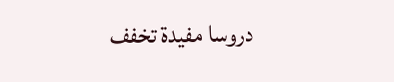دروسا مفيدة تخفف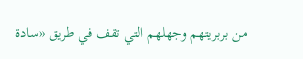من بربريتهم وجهلهم التي تقف في طريق «سادة